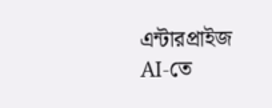এন্টারপ্রাইজ AI-তে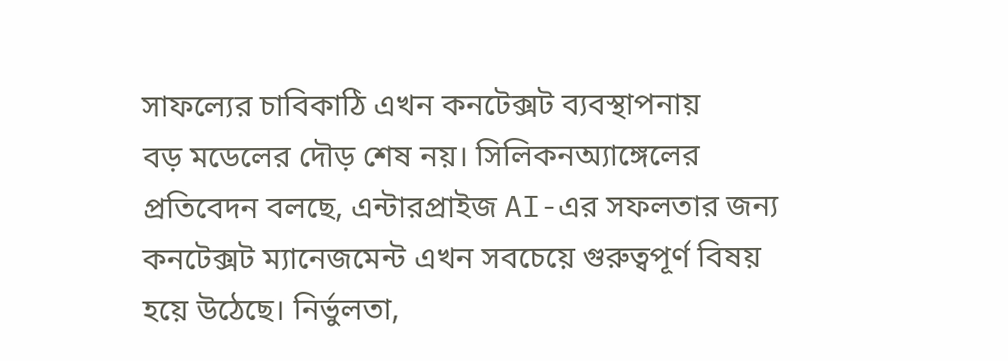সাফল্যের চাবিকাঠি এখন কনটেক্সট ব্যবস্থাপনায়
বড় মডেলের দৌড় শেষ নয়। সিলিকনঅ্যাঙ্গেলের প্রতিবেদন বলছে, এন্টারপ্রাইজ AI-এর সফলতার জন্য কনটেক্সট ম্যানেজমেন্ট এখন সবচেয়ে গুরুত্বপূর্ণ বিষয় হয়ে উঠেছে। নির্ভুলতা,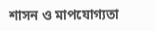শাসন ও মাপযোগ্যতা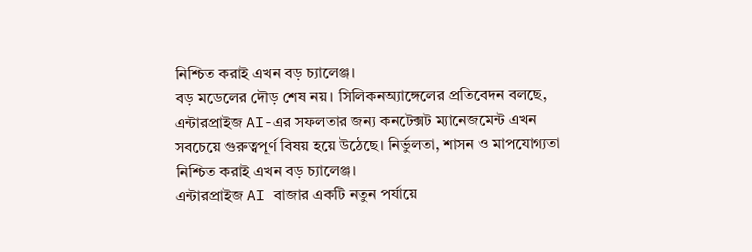নিশ্চিত করাই এখন বড় চ্যালেঞ্জ।
বড় মডেলের দৌড় শেষ নয়। সিলিকনঅ্যাঙ্গেলের প্রতিবেদন বলছে, এন্টারপ্রাইজ AI-এর সফলতার জন্য কনটেক্সট ম্যানেজমেন্ট এখন সবচেয়ে গুরুত্বপূর্ণ বিষয় হয়ে উঠেছে। নির্ভুলতা, শাসন ও মাপযোগ্যতা নিশ্চিত করাই এখন বড় চ্যালেঞ্জ।
এন্টারপ্রাইজ AI বাজার একটি নতুন পর্যায়ে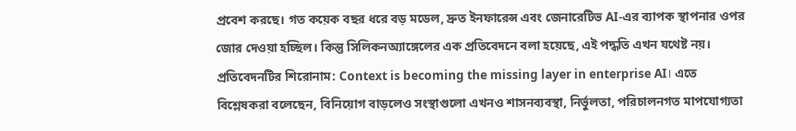প্রবেশ করছে। গত কয়েক বছর ধরে বড় মডেল, দ্রুত ইনফারেন্স এবং জেনারেটিভ AI-এর ব্যাপক স্থাপনার ওপর জোর দেওয়া হচ্ছিল। কিন্তু সিলিকনঅ্যাঙ্গেলের এক প্রতিবেদনে বলা হয়েছে, এই পদ্ধতি এখন যথেষ্ট নয়।
প্রতিবেদনটির শিরোনাম: Context is becoming the missing layer in enterprise AI। এতে বিশ্লেষকরা বলেছেন, বিনিয়োগ বাড়লেও সংস্থাগুলো এখনও শাসনব্যবস্থা, নির্ভুলতা, পরিচালনগত মাপযোগ্যতা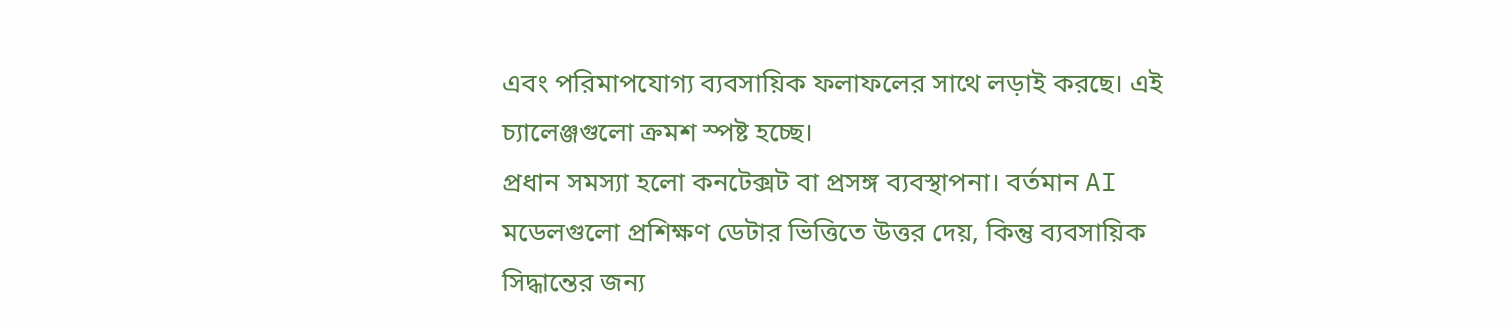এবং পরিমাপযোগ্য ব্যবসায়িক ফলাফলের সাথে লড়াই করছে। এই চ্যালেঞ্জগুলো ক্রমশ স্পষ্ট হচ্ছে।
প্রধান সমস্যা হলো কনটেক্সট বা প্রসঙ্গ ব্যবস্থাপনা। বর্তমান AI মডেলগুলো প্রশিক্ষণ ডেটার ভিত্তিতে উত্তর দেয়, কিন্তু ব্যবসায়িক সিদ্ধান্তের জন্য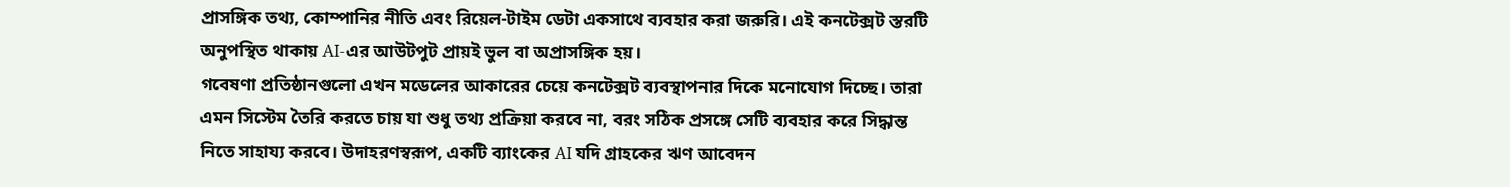প্রাসঙ্গিক তথ্য, কোম্পানির নীতি এবং রিয়েল-টাইম ডেটা একসাথে ব্যবহার করা জরুরি। এই কনটেক্সট স্তরটি অনুপস্থিত থাকায় AI-এর আউটপুট প্রায়ই ভুল বা অপ্রাসঙ্গিক হয়।
গবেষণা প্রতিষ্ঠানগুলো এখন মডেলের আকারের চেয়ে কনটেক্সট ব্যবস্থাপনার দিকে মনোযোগ দিচ্ছে। তারা এমন সিস্টেম তৈরি করতে চায় যা শুধু তথ্য প্রক্রিয়া করবে না, বরং সঠিক প্রসঙ্গে সেটি ব্যবহার করে সিদ্ধান্ত নিতে সাহায্য করবে। উদাহরণস্বরূপ, একটি ব্যাংকের AI যদি গ্রাহকের ঋণ আবেদন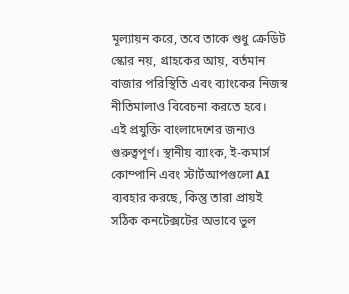মূল্যায়ন করে, তবে তাকে শুধু ক্রেডিট স্কোর নয়, গ্রাহকের আয়, বর্তমান বাজার পরিস্থিতি এবং ব্যাংকের নিজস্ব নীতিমালাও বিবেচনা করতে হবে।
এই প্রযুক্তি বাংলাদেশের জন্যও গুরুত্বপূর্ণ। স্থানীয় ব্যাংক, ই-কমার্স কোম্পানি এবং স্টার্টআপগুলো AI ব্যবহার করছে, কিন্তু তারা প্রায়ই সঠিক কনটেক্সটের অভাবে ভুল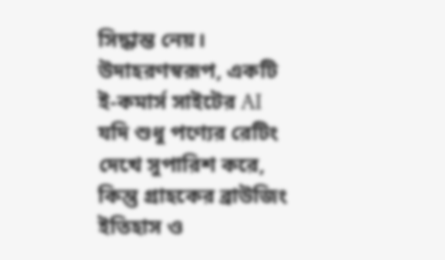সিদ্ধান্ত নেয়। উদাহরণস্বরূপ, একটি ই-কমার্স সাইটের AI যদি শুধু পণ্যের রেটিং দেখে সুপারিশ করে, কিন্তু গ্রাহকের ব্রাউজিং ইতিহাস ও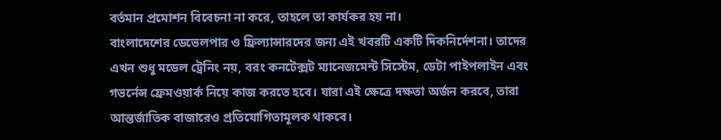বর্তমান প্রমোশন বিবেচনা না করে, তাহলে তা কার্যকর হয় না।
বাংলাদেশের ডেভেলপার ও ফ্রিল্যান্সারদের জন্য এই খবরটি একটি দিকনির্দেশনা। তাদের এখন শুধু মডেল ট্রেনিং নয়, বরং কনটেক্সট ম্যানেজমেন্ট সিস্টেম, ডেটা পাইপলাইন এবং গভর্নেন্স ফ্রেমওয়ার্ক নিয়ে কাজ করতে হবে। যারা এই ক্ষেত্রে দক্ষতা অর্জন করবে, তারা আন্তর্জাতিক বাজারেও প্রতিযোগিতামূলক থাকবে।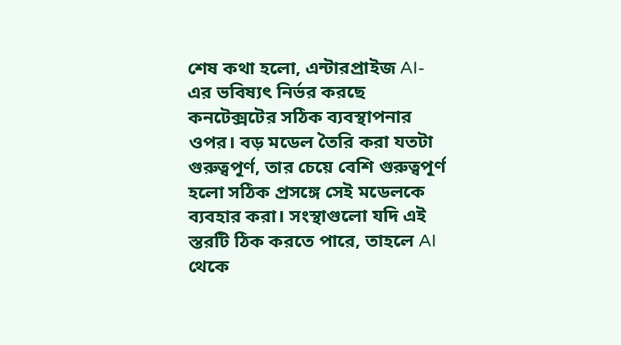শেষ কথা হলো, এন্টারপ্রাইজ AI-এর ভবিষ্যৎ নির্ভর করছে কনটেক্সটের সঠিক ব্যবস্থাপনার ওপর। বড় মডেল তৈরি করা যতটা গুরুত্বপূর্ণ, তার চেয়ে বেশি গুরুত্বপূর্ণ হলো সঠিক প্রসঙ্গে সেই মডেলকে ব্যবহার করা। সংস্থাগুলো যদি এই স্তরটি ঠিক করতে পারে, তাহলে AI থেকে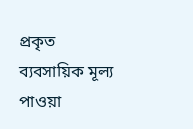প্রকৃত ব্যবসায়িক মূল্য পাওয়া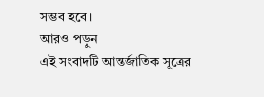সম্ভব হবে।
আরও পড়ুন
এই সংবাদটি আন্তর্জাতিক সূত্রের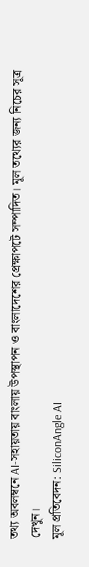তথ্য অবলম্বনে AI-সহায়তায় বাংলায় উপস্থাপন ও বাংলাদেশের প্রেক্ষাপটে সম্পাদিত। মূল তথ্যের জন্য নিচের সূত্র দেখুন।
মূল প্রতিবেদন: SiliconAngle AI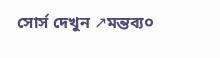সোর্স দেখুন ↗মন্তব্য০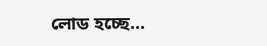লোড হচ্ছে...